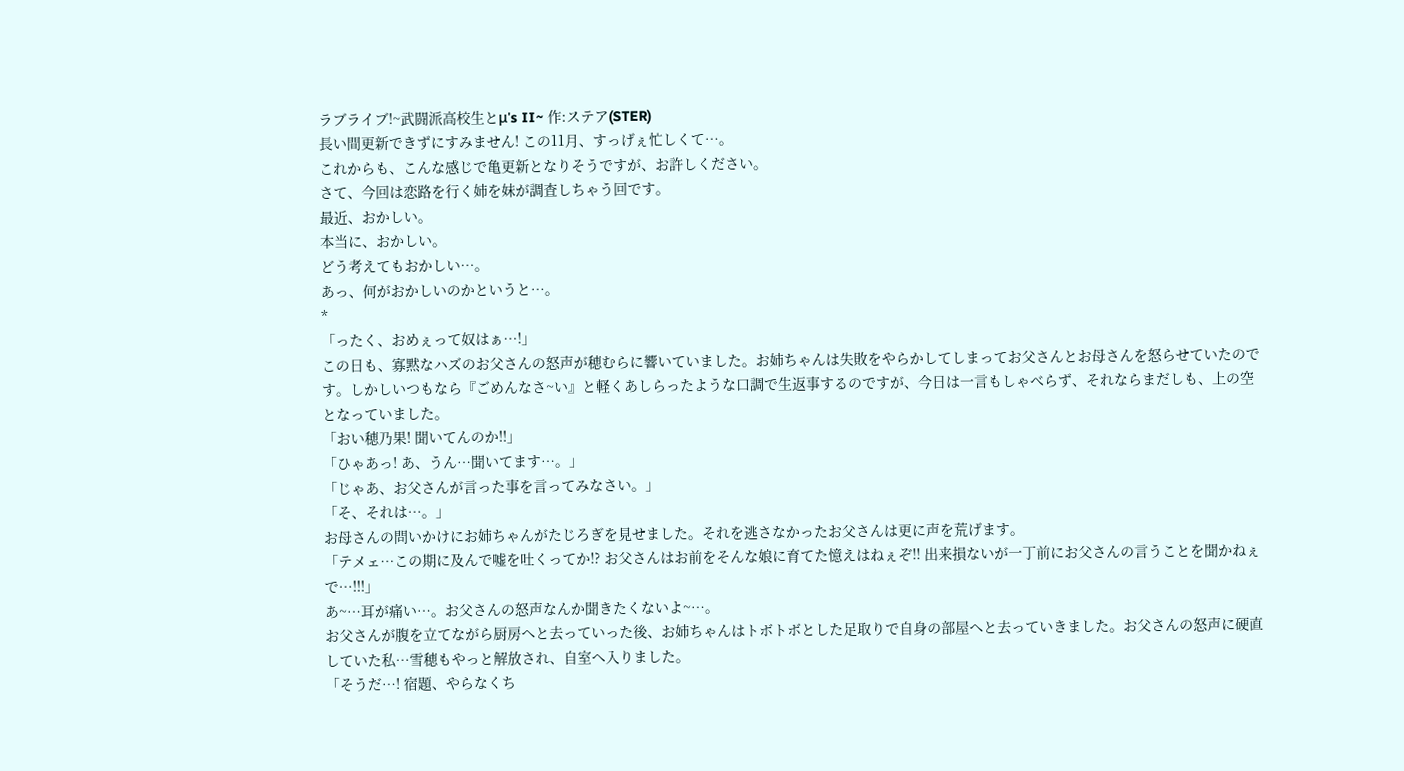ラブライブ!~武闘派高校生とμ's II~ 作:ステア(STER)
長い間更新できずにすみません! この11月、すっげぇ忙しくて…。
これからも、こんな感じで亀更新となりそうですが、お許しください。
さて、今回は恋路を行く姉を妹が調査しちゃう回です。
最近、おかしい。
本当に、おかしい。
どう考えてもおかしい…。
あっ、何がおかしいのかというと…。
*
「ったく、おめぇって奴はぁ…!」
この日も、寡黙なハズのお父さんの怒声が穂むらに響いていました。お姉ちゃんは失敗をやらかしてしまってお父さんとお母さんを怒らせていたのです。しかしいつもなら『ごめんなさ~い』と軽くあしらったような口調で生返事するのですが、今日は一言もしゃべらず、それならまだしも、上の空となっていました。
「おい穂乃果! 聞いてんのか!!」
「ひゃあっ! あ、うん…聞いてます…。」
「じゃあ、お父さんが言った事を言ってみなさい。」
「そ、それは…。」
お母さんの問いかけにお姉ちゃんがたじろぎを見せました。それを逃さなかったお父さんは更に声を荒げます。
「テメェ…この期に及んで嘘を吐くってか!? お父さんはお前をそんな娘に育てた憶えはねぇぞ!! 出来損ないが一丁前にお父さんの言うことを聞かねぇで…!!!」
あ~…耳が痛い…。お父さんの怒声なんか聞きたくないよ~…。
お父さんが腹を立てながら厨房へと去っていった後、お姉ちゃんはトボトボとした足取りで自身の部屋へと去っていきました。お父さんの怒声に硬直していた私…雪穂もやっと解放され、自室へ入りました。
「そうだ…! 宿題、やらなくち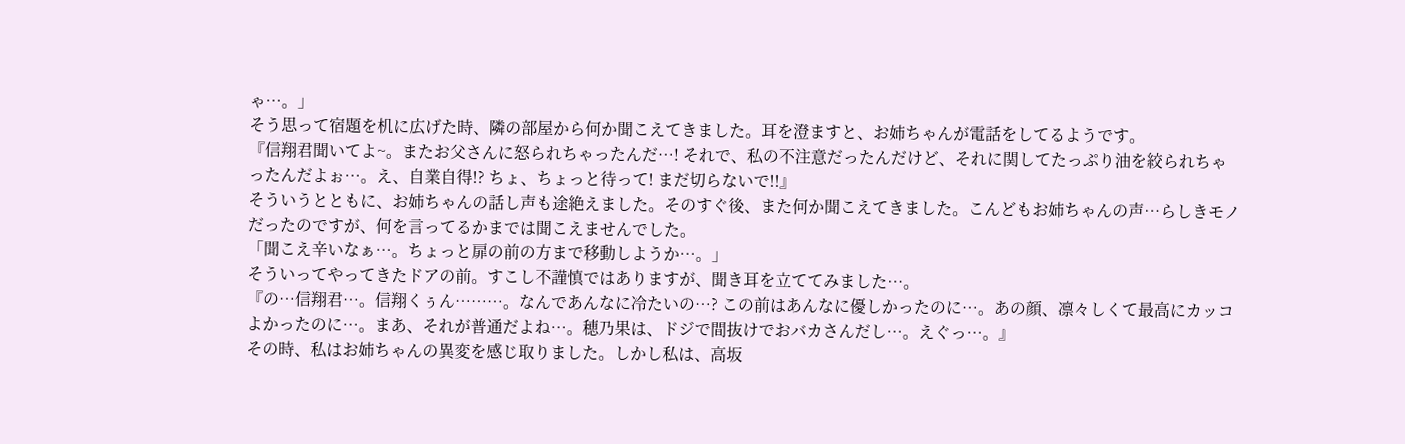ゃ…。」
そう思って宿題を机に広げた時、隣の部屋から何か聞こえてきました。耳を澄ますと、お姉ちゃんが電話をしてるようです。
『信翔君聞いてよ~。またお父さんに怒られちゃったんだ…! それで、私の不注意だったんだけど、それに関してたっぷり油を絞られちゃったんだよぉ…。え、自業自得!? ちょ、ちょっと待って! まだ切らないで!!』
そういうとともに、お姉ちゃんの話し声も途絶えました。そのすぐ後、また何か聞こえてきました。こんどもお姉ちゃんの声…らしきモノだったのですが、何を言ってるかまでは聞こえませんでした。
「聞こえ辛いなぁ…。ちょっと扉の前の方まで移動しようか…。」
そういってやってきたドアの前。すこし不謹慎ではありますが、聞き耳を立ててみました…。
『の…信翔君…。信翔くぅん………。なんであんなに冷たいの…? この前はあんなに優しかったのに…。あの顔、凛々しくて最高にカッコよかったのに…。まあ、それが普通だよね…。穂乃果は、ドジで間抜けでおバカさんだし…。えぐっ…。』
その時、私はお姉ちゃんの異変を感じ取りました。しかし私は、高坂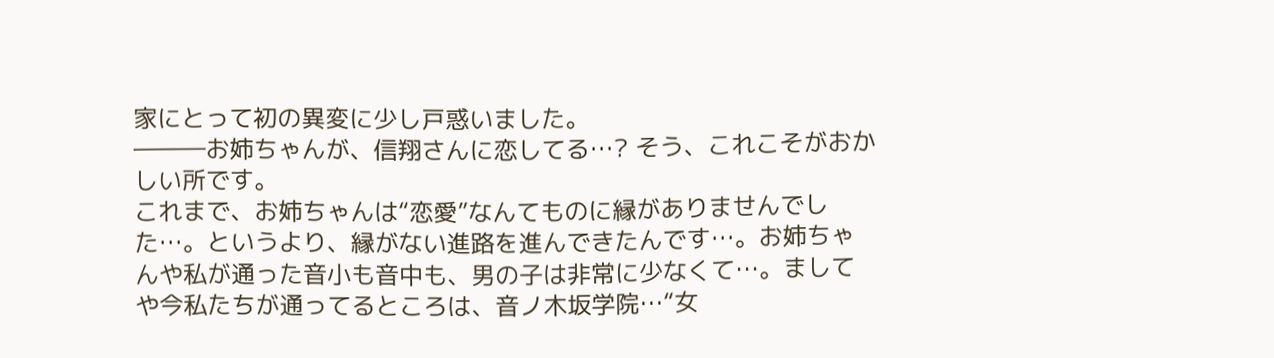家にとって初の異変に少し戸惑いました。
―――お姉ちゃんが、信翔さんに恋してる…? そう、これこそがおかしい所です。
これまで、お姉ちゃんは“恋愛”なんてものに縁がありませんでした…。というより、縁がない進路を進んできたんです…。お姉ちゃんや私が通った音小も音中も、男の子は非常に少なくて…。ましてや今私たちが通ってるところは、音ノ木坂学院…“女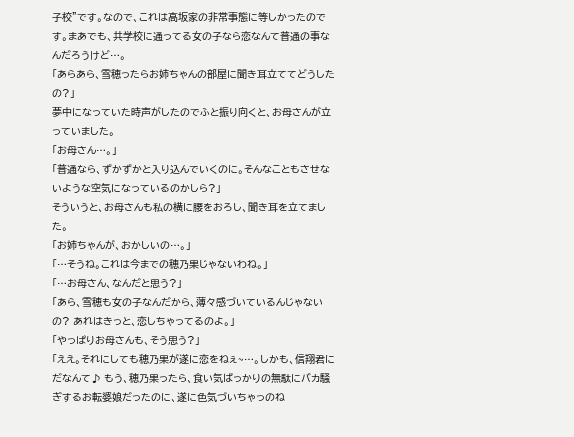子校”です。なので、これは高坂家の非常事態に等しかったのです。まあでも、共学校に通ってる女の子なら恋なんて普通の事なんだろうけど…。
「あらあら、雪穂ったらお姉ちゃんの部屋に聞き耳立ててどうしたの?」
夢中になっていた時声がしたのでふと振り向くと、お母さんが立っていました。
「お母さん…。」
「普通なら、ずかずかと入り込んでいくのに。そんなこともさせないような空気になっているのかしら?」
そういうと、お母さんも私の横に腰をおろし、聞き耳を立てました。
「お姉ちゃんが、おかしいの…。」
「…そうね。これは今までの穂乃果じゃないわね。」
「…お母さん、なんだと思う?」
「あら、雪穂も女の子なんだから、薄々感づいているんじゃないの? あれはきっと、恋しちゃってるのよ。」
「やっぱりお母さんも、そう思う?」
「ええ。それにしても穂乃果が遂に恋をねぇ~…。しかも、信翔君にだなんて♪ もう、穂乃果ったら、食い気ばっかりの無駄にバカ騒ぎするお転婆娘だったのに、遂に色気づいちゃっのね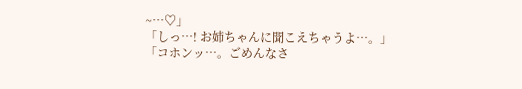~…♡」
「しっ…! お姉ちゃんに聞こえちゃうよ…。」
「コホンッ…。ごめんなさ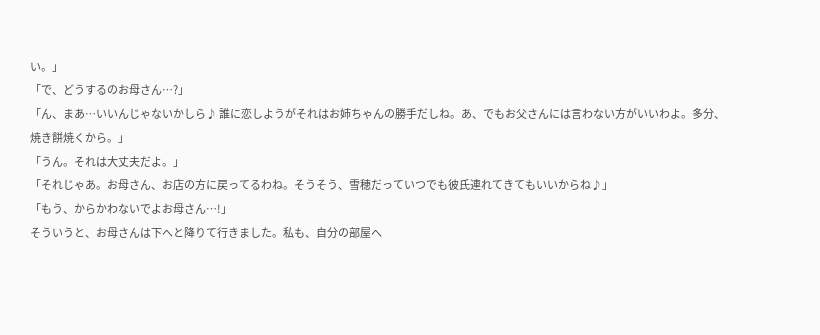い。」
「で、どうするのお母さん…?」
「ん、まあ…いいんじゃないかしら♪ 誰に恋しようがそれはお姉ちゃんの勝手だしね。あ、でもお父さんには言わない方がいいわよ。多分、焼き餅焼くから。」
「うん。それは大丈夫だよ。」
「それじゃあ。お母さん、お店の方に戻ってるわね。そうそう、雪穂だっていつでも彼氏連れてきてもいいからね♪」
「もう、からかわないでよお母さん…!」
そういうと、お母さんは下へと降りて行きました。私も、自分の部屋へ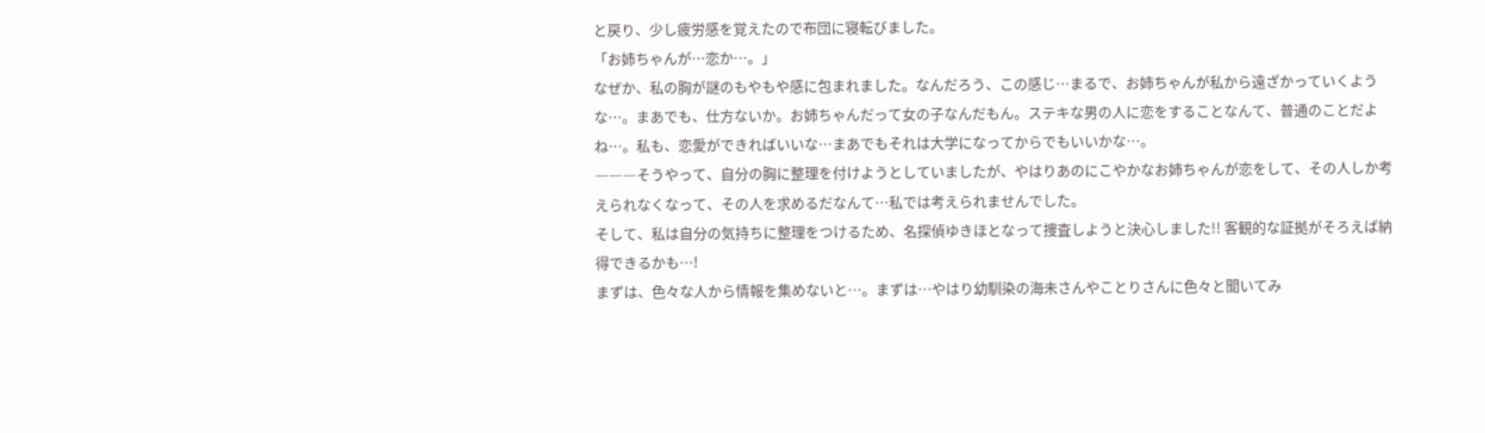と戻り、少し疲労感を覚えたので布団に寝転びました。
「お姉ちゃんが…恋か…。」
なぜか、私の胸が謎のもやもや感に包まれました。なんだろう、この感じ…まるで、お姉ちゃんが私から遠ざかっていくような…。まあでも、仕方ないか。お姉ちゃんだって女の子なんだもん。ステキな男の人に恋をすることなんて、普通のことだよね…。私も、恋愛ができればいいな…まあでもそれは大学になってからでもいいかな…。
―――そうやって、自分の胸に整理を付けようとしていましたが、やはりあのにこやかなお姉ちゃんが恋をして、その人しか考えられなくなって、その人を求めるだなんて…私では考えられませんでした。
そして、私は自分の気持ちに整理をつけるため、名探偵ゆきほとなって捜査しようと決心しました!! 客観的な証拠がそろえば納得できるかも…!
まずは、色々な人から情報を集めないと…。まずは…やはり幼馴染の海未さんやことりさんに色々と聞いてみ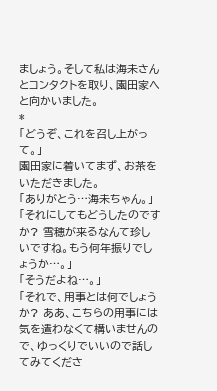ましょう。そして私は海未さんとコンタクトを取り、園田家へと向かいました。
*
「どうぞ、これを召し上がって。」
園田家に着いてまず、お茶をいただきました。
「ありがとう…海未ちゃん。」
「それにしてもどうしたのですか? 雪穂が来るなんて珍しいですね。もう何年振りでしょうか…。」
「そうだよね…。」
「それで、用事とは何でしょうか? ああ、こちらの用事には気を遣わなくて構いませんので、ゆっくりでいいので話してみてくださ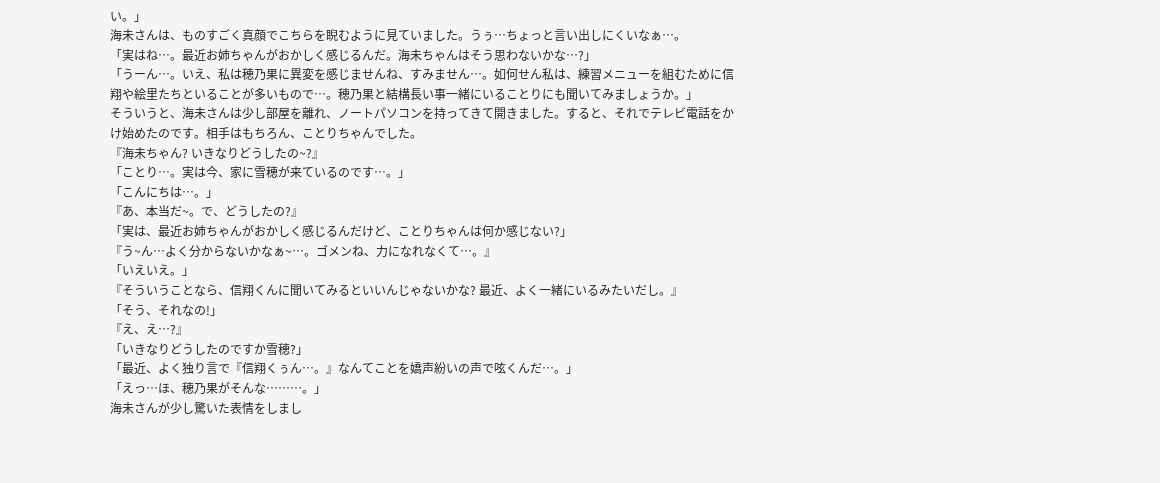い。」
海未さんは、ものすごく真顔でこちらを睨むように見ていました。うぅ…ちょっと言い出しにくいなぁ…。
「実はね…。最近お姉ちゃんがおかしく感じるんだ。海未ちゃんはそう思わないかな…?」
「うーん…。いえ、私は穂乃果に異変を感じませんね、すみません…。如何せん私は、練習メニューを組むために信翔や絵里たちといることが多いもので…。穂乃果と結構長い事一緒にいることりにも聞いてみましょうか。」
そういうと、海未さんは少し部屋を離れ、ノートパソコンを持ってきて開きました。すると、それでテレビ電話をかけ始めたのです。相手はもちろん、ことりちゃんでした。
『海未ちゃん? いきなりどうしたの~?』
「ことり…。実は今、家に雪穂が来ているのです…。」
「こんにちは…。」
『あ、本当だ~。で、どうしたの?』
「実は、最近お姉ちゃんがおかしく感じるんだけど、ことりちゃんは何か感じない?」
『う~ん…よく分からないかなぁ~…。ゴメンね、力になれなくて…。』
「いえいえ。」
『そういうことなら、信翔くんに聞いてみるといいんじゃないかな? 最近、よく一緒にいるみたいだし。』
「そう、それなの!」
『え、え…?』
「いきなりどうしたのですか雪穂?」
「最近、よく独り言で『信翔くぅん…。』なんてことを嬌声紛いの声で呟くんだ…。」
「えっ…ほ、穂乃果がそんな………。」
海未さんが少し驚いた表情をしまし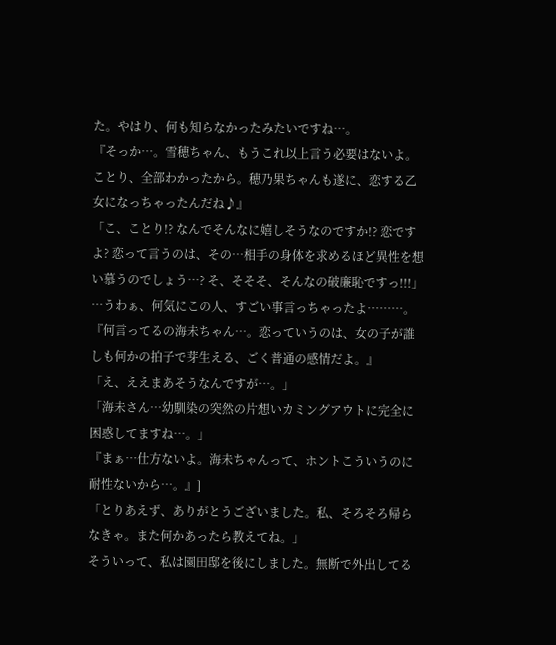た。やはり、何も知らなかったみたいですね…。
『そっか…。雪穂ちゃん、もうこれ以上言う必要はないよ。ことり、全部わかったから。穂乃果ちゃんも遂に、恋する乙女になっちゃったんだね♪』
「こ、ことり!? なんでそんなに嬉しそうなのですか!? 恋ですよ? 恋って言うのは、その…相手の身体を求めるほど異性を想い慕うのでしょう…? そ、そそそ、そんなの破廉恥ですっ!!!」
…うわぁ、何気にこの人、すごい事言っちゃったよ………。
『何言ってるの海未ちゃん…。恋っていうのは、女の子が誰しも何かの拍子で芽生える、ごく普通の感情だよ。』
「え、ええまあそうなんですが…。」
「海未さん…幼馴染の突然の片想いカミングアウトに完全に困惑してますね…。」
『まぁ…仕方ないよ。海未ちゃんって、ホントこういうのに耐性ないから…。』]
「とりあえず、ありがとうございました。私、そろそろ帰らなきゃ。また何かあったら教えてね。」
そういって、私は園田邸を後にしました。無断で外出してる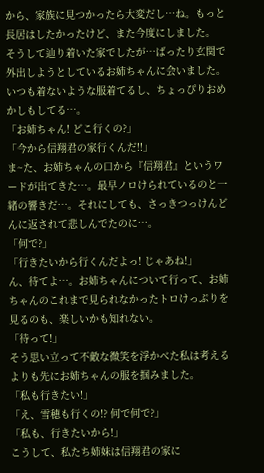から、家族に見つかったら大変だし…ね。もっと長居はしたかったけど、また今度にしました。
そうして辿り着いた家でしたが…ばったり玄関で外出しようとしているお姉ちゃんに会いました。いつも着ないような服着てるし、ちょっぴりおめかしもしてる…。
「お姉ちゃん! どこ行くの?」
「今から信翔君の家行くんだ!!」
ま~た、お姉ちゃんの口から『信翔君』というワードが出てきた…。最早ノロけられているのと一緒の響きだ…。それにしても、さっきつっけんどんに返されて悲しんでたのに…。
「何で?」
「行きたいから行くんだよっ! じゃあね!」
ん、待てよ…。お姉ちゃんについて行って、お姉ちゃんのこれまで見られなかったトロけっぷりを見るのも、楽しいかも知れない。
「待って!」
そう思い立って不敵な微笑を浮かべた私は考えるよりも先にお姉ちゃんの服を掴みました。
「私も行きたい!」
「え、雪穂も行くの!? 何で何で?」
「私も、行きたいから!」
こうして、私たち姉妹は信翔君の家に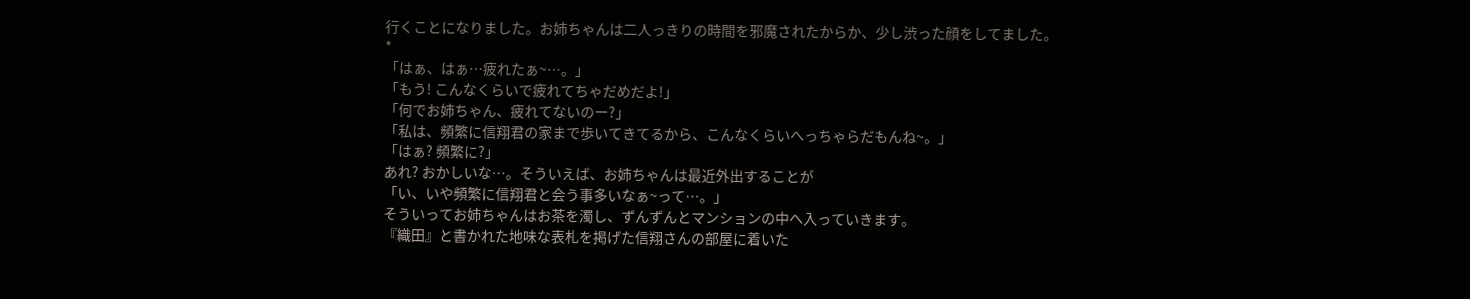行くことになりました。お姉ちゃんは二人っきりの時間を邪魔されたからか、少し渋った顔をしてました。
*
「はぁ、はぁ…疲れたぁ~…。」
「もう! こんなくらいで疲れてちゃだめだよ!」
「何でお姉ちゃん、疲れてないのー?」
「私は、頻繁に信翔君の家まで歩いてきてるから、こんなくらいへっちゃらだもんね~。」
「はぁ? 頻繁に?」
あれ? おかしいな…。そういえば、お姉ちゃんは最近外出することが
「い、いや頻繁に信翔君と会う事多いなぁ~って…。」
そういってお姉ちゃんはお茶を濁し、ずんずんとマンションの中へ入っていきます。
『織田』と書かれた地味な表札を掲げた信翔さんの部屋に着いた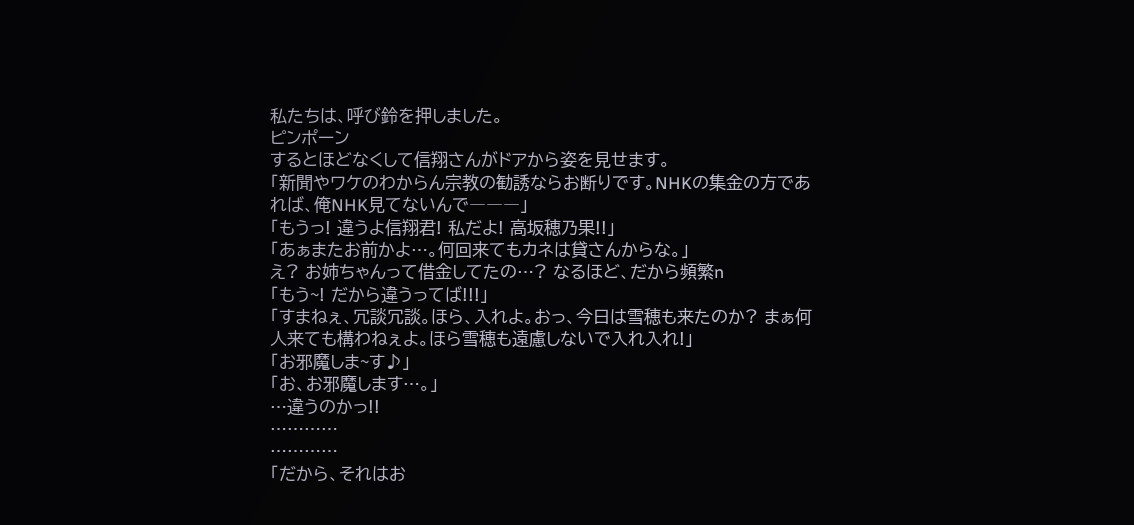私たちは、呼び鈴を押しました。
ピンポーン
するとほどなくして信翔さんがドアから姿を見せます。
「新聞やワケのわからん宗教の勧誘ならお断りです。NHKの集金の方であれば、俺NHK見てないんで―――」
「もうっ! 違うよ信翔君! 私だよ! 高坂穂乃果!!」
「あぁまたお前かよ…。何回来てもカネは貸さんからな。」
え? お姉ちゃんって借金してたの…? なるほど、だから頻繁n
「もう~! だから違うってば!!!」
「すまねぇ、冗談冗談。ほら、入れよ。おっ、今日は雪穂も来たのか? まぁ何人来ても構わねぇよ。ほら雪穂も遠慮しないで入れ入れ!」
「お邪魔しま~す♪」
「お、お邪魔します…。」
…違うのかっ!!
…………
…………
「だから、それはお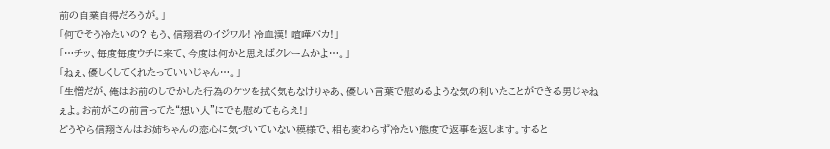前の自業自得だろうが。」
「何でそう冷たいの? もう、信翔君のイジワル! 冷血漢! 喧嘩バカ!」
「…チッ、毎度毎度ウチに来て、今度は何かと思えばクレームかよ…。」
「ねぇ、優しくしてくれたっていいじゃん…。」
「生憎だが、俺はお前のしでかした行為のケツを拭く気もなけりゃあ、優しい言葉で慰めるような気の利いたことができる男じゃねぇよ。お前がこの前言ってた“想い人”にでも慰めてもらえ!」
どうやら信翔さんはお姉ちゃんの恋心に気づいていない模様で、相も変わらず冷たい態度で返事を返します。すると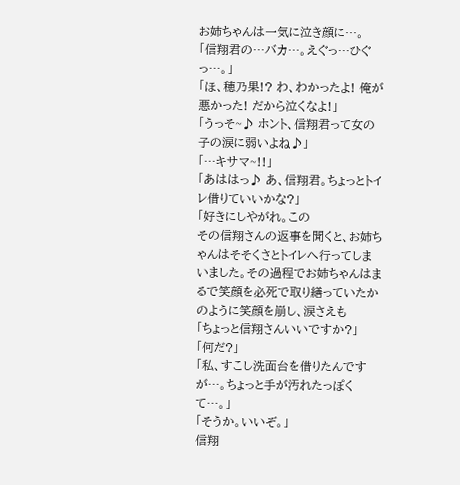お姉ちゃんは一気に泣き顔に…。
「信翔君の…バカ…。えぐっ…ひぐっ…。」
「ほ、穂乃果!? わ、わかったよ! 俺が悪かった! だから泣くなよ!」
「うっそ~♪ ホント、信翔君って女の子の涙に弱いよね♪」
「…キサマ~!!」
「あははっ♪ あ、信翔君。ちょっとトイレ借りていいかな?」
「好きにしやがれ。この
その信翔さんの返事を聞くと、お姉ちゃんはそそくさとトイレへ行ってしまいました。その過程でお姉ちゃんはまるで笑顔を必死で取り繕っていたかのように笑顔を崩し、涙さえも
「ちょっと信翔さんいいですか?」
「何だ?」
「私、すこし洗面台を借りたんですが…。ちょっと手が汚れたっぽくて…。」
「そうか。いいぞ。」
信翔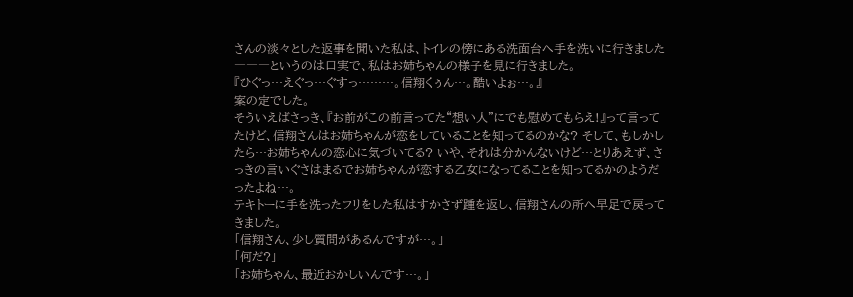さんの淡々とした返事を聞いた私は、トイレの傍にある洗面台へ手を洗いに行きました―――というのは口実で、私はお姉ちゃんの様子を見に行きました。
『ひぐっ…えぐっ…ぐすっ………。信翔くぅん…。酷いよぉ…。』
案の定でした。
そういえばさっき、『お前がこの前言ってた“想い人”にでも慰めてもらえ!』って言ってたけど、信翔さんはお姉ちゃんが恋をしていることを知ってるのかな? そして、もしかしたら…お姉ちゃんの恋心に気づいてる? いや、それは分かんないけど…とりあえず、さっきの言いぐさはまるでお姉ちゃんが恋する乙女になってることを知ってるかのようだったよね…。
テキトーに手を洗ったフリをした私はすかさず踵を返し、信翔さんの所へ早足で戻ってきました。
「信翔さん、少し質問があるんですが…。」
「何だ?」
「お姉ちゃん、最近おかしいんです…。」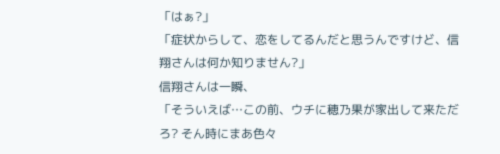「はぁ?」
「症状からして、恋をしてるんだと思うんですけど、信翔さんは何か知りません?」
信翔さんは一瞬、
「そういえば…この前、ウチに穂乃果が家出して来ただろ? そん時にまあ色々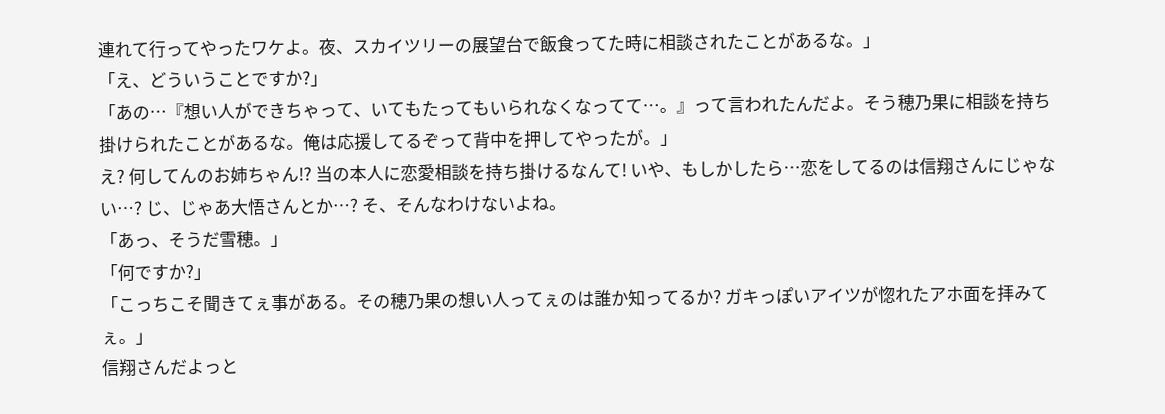連れて行ってやったワケよ。夜、スカイツリーの展望台で飯食ってた時に相談されたことがあるな。」
「え、どういうことですか?」
「あの…『想い人ができちゃって、いてもたってもいられなくなってて…。』って言われたんだよ。そう穂乃果に相談を持ち掛けられたことがあるな。俺は応援してるぞって背中を押してやったが。」
え? 何してんのお姉ちゃん!? 当の本人に恋愛相談を持ち掛けるなんて! いや、もしかしたら…恋をしてるのは信翔さんにじゃない…? じ、じゃあ大悟さんとか…? そ、そんなわけないよね。
「あっ、そうだ雪穂。」
「何ですか?」
「こっちこそ聞きてぇ事がある。その穂乃果の想い人ってぇのは誰か知ってるか? ガキっぽいアイツが惚れたアホ面を拝みてぇ。」
信翔さんだよっと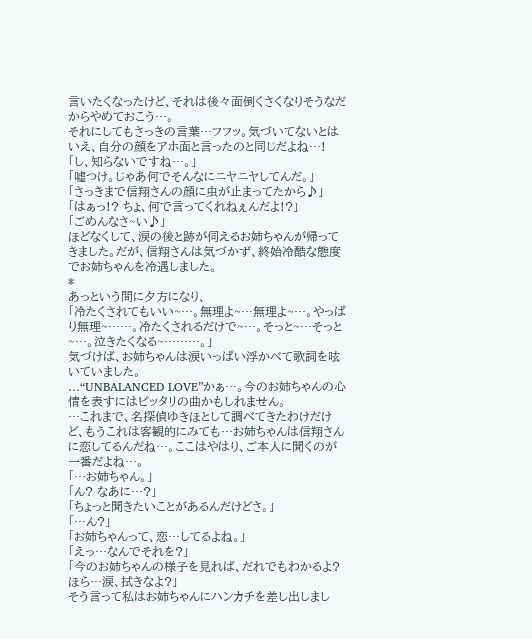言いたくなったけど、それは後々面倒くさくなりそうなだからやめておこう…。
それにしてもさっきの言葉…フフッ。気づいてないとはいえ、自分の顔をアホ面と言ったのと同じだよね…!
「し、知らないですね…。」
「嘘つけ。じゃあ何でそんなにニヤニヤしてんだ。」
「さっきまで信翔さんの顔に虫が止まってたから♪」
「はぁっ!? ちょ、何で言ってくれねぇんだよ!?」
「ごめんなさ~い♪」
ほどなくして、涙の後と跡が伺えるお姉ちゃんが帰ってきました。だが、信翔さんは気づかず、終始冷酷な態度でお姉ちゃんを冷遇しました。
*
あっという間に夕方になり、
「冷たくされてもいい~…。無理よ~…無理よ~…。やっぱり無理~……。冷たくされるだけで~…。そっと~…そっと~…。泣きたくなる~………。」
気づけば、お姉ちゃんは涙いっぱい浮かべて歌詞を呟いていました。
…“UNBALANCED LOVE”かぁ…。今のお姉ちゃんの心情を表すにはピッタリの曲かもしれません。
…これまで、名探偵ゆきほとして調べてきたわけだけど、もうこれは客観的にみても…お姉ちゃんは信翔さんに恋してるんだね…。ここはやはり、ご本人に聞くのが一番だよね…。
「…お姉ちゃん。」
「ん? なあに…?」
「ちょっと聞きたいことがあるんだけどさ。」
「…ん?」
「お姉ちゃんって、恋…してるよね。」
「えっ…なんでそれを?」
「今のお姉ちゃんの様子を見れば、だれでもわかるよ? ほら…涙、拭きなよ?」
そう言って私はお姉ちゃんにハンカチを差し出しまし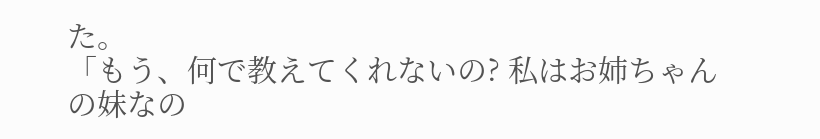た。
「もう、何で教えてくれないの? 私はお姉ちゃんの妹なの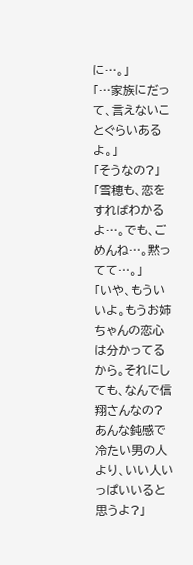に…。」
「…家族にだって、言えないことぐらいあるよ。」
「そうなの?」
「雪穂も、恋をすればわかるよ…。でも、ごめんね…。黙ってて…。」
「いや、もういいよ。もうお姉ちゃんの恋心は分かってるから。それにしても、なんで信翔さんなの? あんな鈍感で冷たい男の人より、いい人いっぱいいると思うよ?」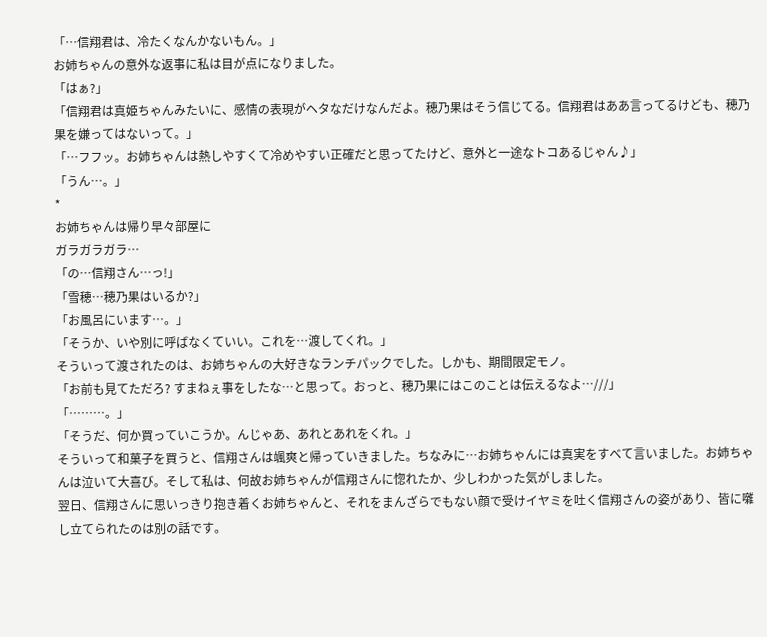「…信翔君は、冷たくなんかないもん。」
お姉ちゃんの意外な返事に私は目が点になりました。
「はぁ?」
「信翔君は真姫ちゃんみたいに、感情の表現がヘタなだけなんだよ。穂乃果はそう信じてる。信翔君はああ言ってるけども、穂乃果を嫌ってはないって。」
「…フフッ。お姉ちゃんは熱しやすくて冷めやすい正確だと思ってたけど、意外と一途なトコあるじゃん♪」
「うん…。」
*
お姉ちゃんは帰り早々部屋に
ガラガラガラ…
「の…信翔さん…っ!」
「雪穂…穂乃果はいるか?」
「お風呂にいます…。」
「そうか、いや別に呼ばなくていい。これを…渡してくれ。」
そういって渡されたのは、お姉ちゃんの大好きなランチパックでした。しかも、期間限定モノ。
「お前も見てただろ? すまねぇ事をしたな…と思って。おっと、穂乃果にはこのことは伝えるなよ…///」
「………。」
「そうだ、何か買っていこうか。んじゃあ、あれとあれをくれ。」
そういって和菓子を買うと、信翔さんは颯爽と帰っていきました。ちなみに…お姉ちゃんには真実をすべて言いました。お姉ちゃんは泣いて大喜び。そして私は、何故お姉ちゃんが信翔さんに惚れたか、少しわかった気がしました。
翌日、信翔さんに思いっきり抱き着くお姉ちゃんと、それをまんざらでもない顔で受けイヤミを吐く信翔さんの姿があり、皆に囃し立てられたのは別の話です。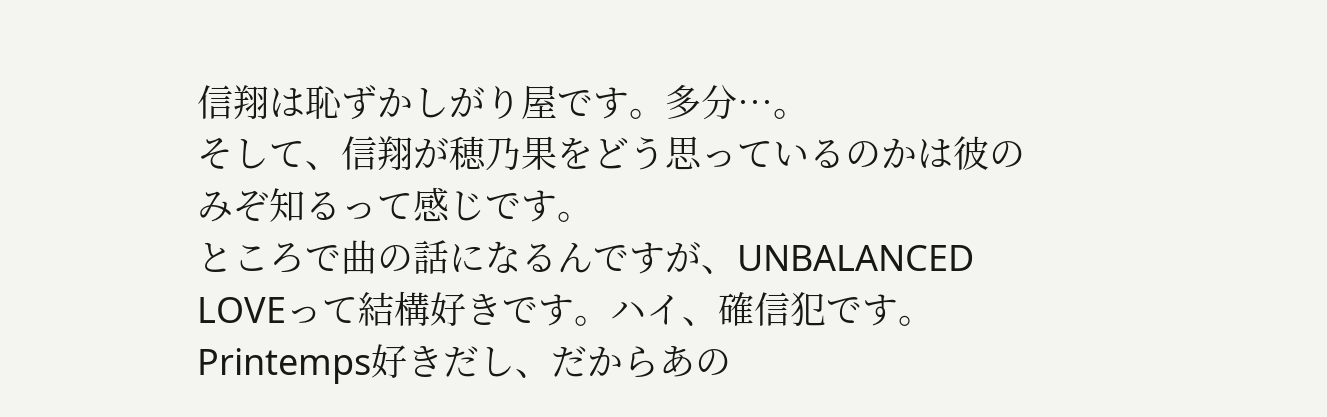信翔は恥ずかしがり屋です。多分…。
そして、信翔が穂乃果をどう思っているのかは彼のみぞ知るって感じです。
ところで曲の話になるんですが、UNBALANCED LOVEって結構好きです。ハイ、確信犯です。
Printemps好きだし、だからあの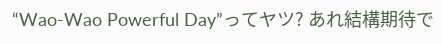“Wao-Wao Powerful Day”ってヤツ? あれ結構期待で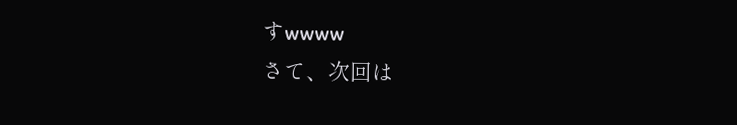すwwww
さて、次回は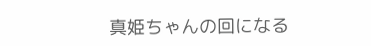真姫ちゃんの回になる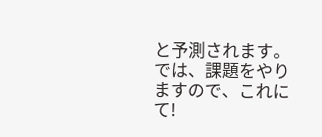と予測されます。
では、課題をやりますので、これにて!